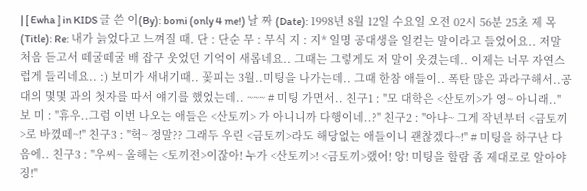| [ Ewha ] in KIDS 글 쓴 이(By): bomi (only 4 me!) 날 짜 (Date): 1998년 8월 12일 수요일 오전 02시 56분 25초 제 목(Title): Re: 내가 늙었다고 느껴질 때. 단 : 단순 무 : 무식 지 : 지* 일명 공대생을 일컫는 말이라고 들었어요.. 저말 처음 듣고서 떼굴떼굴 배 잡구 웃었던 기억이 새롭네요.. 그때는 그렇게도 저 말이 웃겼는데.. 이제는 너무 자연스럽게 들리네요.. :) 보미가 새내기때.. 꽃피는 3월..미팅을 나가는데.. 그때 한참 애들이.. 폭탄 많은 과라구해서..공대의 몇몇 과의 첫자를 따서 얘기를 했었는데.. ~~~ # 미팅 가면서.. 친구1 : "모 대학은 <산토끼>가 영~ 아니래.." 보 미 : "휴우..그럼 이번 나오는 애들은 <산토끼> 가 아니니까 다행이네..?" 친구2 : "아냐~ 그게 작년부터 <금토끼>로 바꼈떼~!" 친구3 : "헉~ 정말?? 그래두 우린 <금토끼>라도 해당없는 애들이니 괜찮겠다~!" # 미팅을 하구난 다음에.. 친구3 : "우씨~ 올해는 <토끼전>이잖아! 누가 <산토끼>! <금토끼>랬어! 앙! 미팅을 할람 좀 제대로로 알아야징!"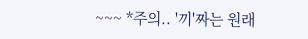~~~ *주의.. '끼'짜는 원래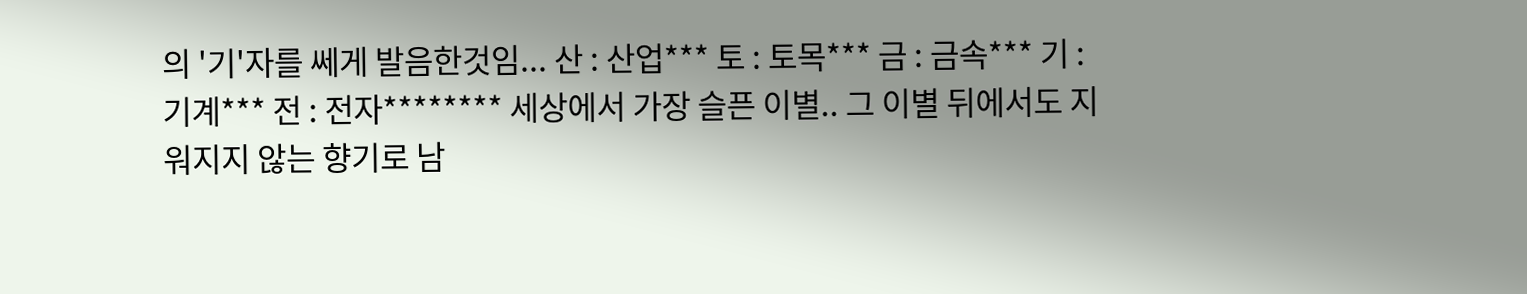의 '기'자를 쎄게 발음한것임... 산 : 산업*** 토 : 토목*** 금 : 금속*** 기 : 기계*** 전 : 전자******** 세상에서 가장 슬픈 이별.. 그 이별 뒤에서도 지워지지 않는 향기로 남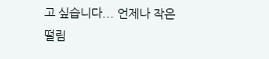고 싶습니다... 언제나 작은 떨림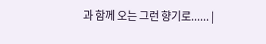과 함께 오는 그런 향기로...... |